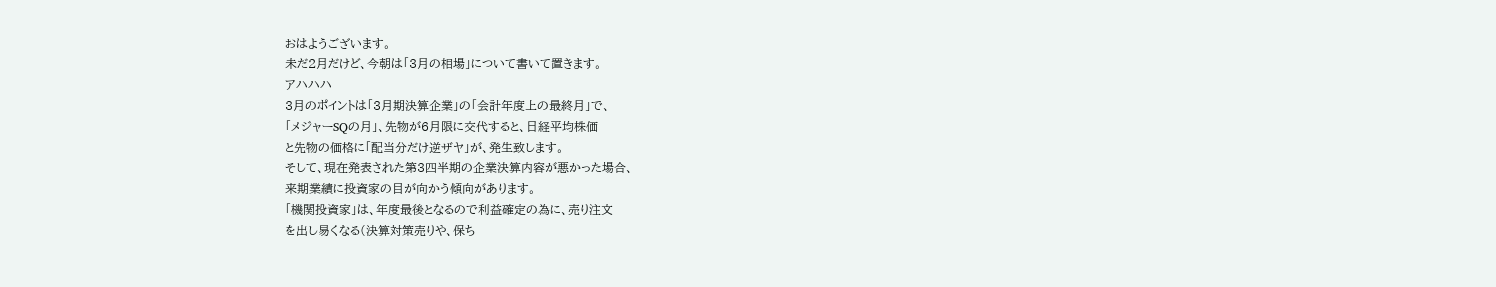おはようございます。
未だ2月だけど、今朝は「3月の相場」について書いて置きます。
アハハハ
3月のポイントは「3月期決算企業」の「会計年度上の最終月」で、
「メジャーSQの月」、先物が6月限に交代すると、日経平均株価
と先物の価格に「配当分だけ逆ザヤ」が、発生致します。
そして、現在発表された第3四半期の企業決算内容が悪かった場合、
来期業績に投資家の目が向かう傾向があります。
「機関投資家」は、年度最後となるので利益確定の為に、売り注文
を出し易くなる(決算対策売りや、保ち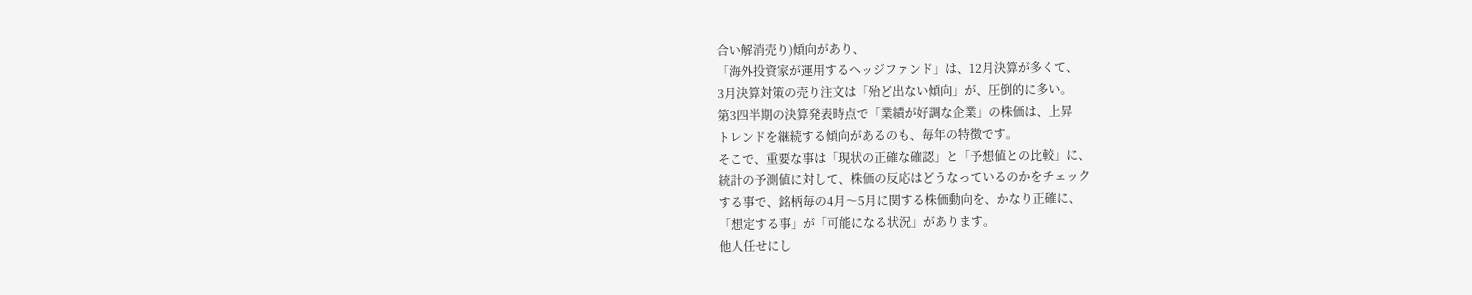合い解消売り)傾向があり、
「海外投資家が運用するヘッジファンド」は、12月決算が多くて、
3月決算対策の売り注文は「殆ど出ない傾向」が、圧倒的に多い。
第3四半期の決算発表時点で「業績が好調な企業」の株価は、上昇
トレンドを継続する傾向があるのも、毎年の特徴です。
そこで、重要な事は「現状の正確な確認」と「予想値との比較」に、
統計の予測値に対して、株価の反応はどうなっているのかをチェック
する事で、銘柄毎の4月〜5月に関する株価動向を、かなり正確に、
「想定する事」が「可能になる状況」があります。
他人任せにし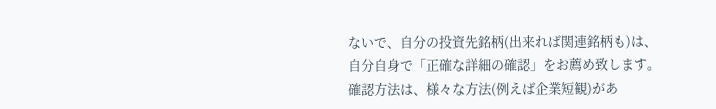ないで、自分の投資先銘柄(出来れば関連銘柄も)は、
自分自身で「正確な詳細の確認」をお薦め致します。
確認方法は、様々な方法(例えば企業短観)があ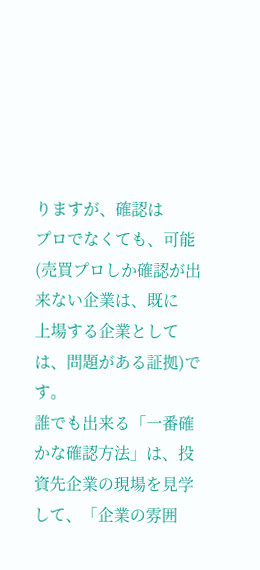りますが、確認は
プロでなくても、可能(売買プロしか確認が出来ない企業は、既に
上場する企業としては、問題がある証拠)です。
誰でも出来る「一番確かな確認方法」は、投資先企業の現場を見学
して、「企業の雰囲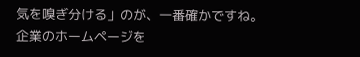気を嗅ぎ分ける」のが、一番確かですね。
企業のホームページを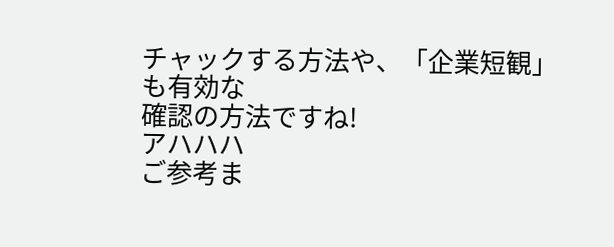チャックする方法や、「企業短観」も有効な
確認の方法ですね!
アハハハ
ご参考ま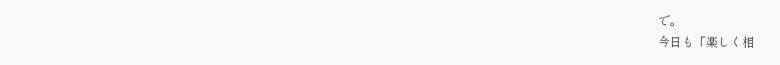で。
今日も「楽しく相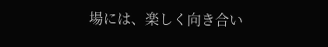場には、楽しく向き合い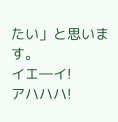たい」と思います。
イエ―イ!
アハハハ!